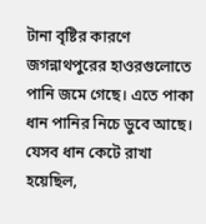টানা বৃষ্টির কারণে জগন্নাথপুরের হাওরগুলোতে পানি জমে গেছে। এতে পাকা ধান পানির নিচে ডুবে আছে। যেসব ধান কেটে রাখা হয়েছিল,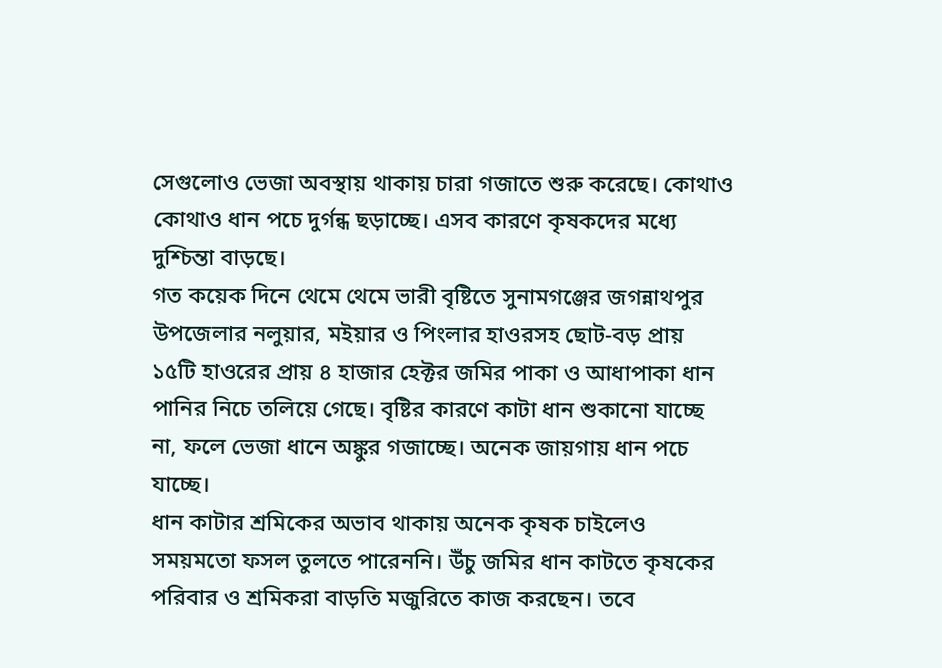সেগুলোও ভেজা অবস্থায় থাকায় চারা গজাতে শুরু করেছে। কোথাও কোথাও ধান পচে দুর্গন্ধ ছড়াচ্ছে। এসব কারণে কৃষকদের মধ্যে দুশ্চিন্তা বাড়ছে।
গত কয়েক দিনে থেমে থেমে ভারী বৃষ্টিতে সুনামগঞ্জের জগন্নাথপুর উপজেলার নলুয়ার, মইয়ার ও পিংলার হাওরসহ ছোট-বড় প্রায় ১৫টি হাওরের প্রায় ৪ হাজার হেক্টর জমির পাকা ও আধাপাকা ধান পানির নিচে তলিয়ে গেছে। বৃষ্টির কারণে কাটা ধান শুকানো যাচ্ছে না, ফলে ভেজা ধানে অঙ্কুর গজাচ্ছে। অনেক জায়গায় ধান পচে যাচ্ছে।
ধান কাটার শ্রমিকের অভাব থাকায় অনেক কৃষক চাইলেও সময়মতো ফসল তুলতে পারেননি। উঁচু জমির ধান কাটতে কৃষকের পরিবার ও শ্রমিকরা বাড়তি মজুরিতে কাজ করছেন। তবে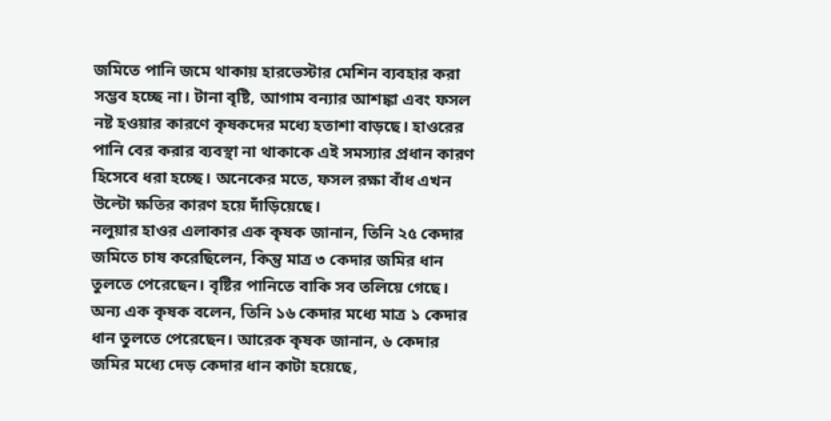জমিতে পানি জমে থাকায় হারভেস্টার মেশিন ব্যবহার করা সম্ভব হচ্ছে না। টানা বৃষ্টি, আগাম বন্যার আশঙ্কা এবং ফসল নষ্ট হওয়ার কারণে কৃষকদের মধ্যে হতাশা বাড়ছে। হাওরের পানি বের করার ব্যবস্থা না থাকাকে এই সমস্যার প্রধান কারণ হিসেবে ধরা হচ্ছে। অনেকের মতে, ফসল রক্ষা বাঁধ এখন উল্টো ক্ষতির কারণ হয়ে দাঁড়িয়েছে।
নলুয়ার হাওর এলাকার এক কৃষক জানান, তিনি ২৫ কেদার জমিতে চাষ করেছিলেন, কিন্তু মাত্র ৩ কেদার জমির ধান তুলতে পেরেছেন। বৃষ্টির পানিতে বাকি সব তলিয়ে গেছে। অন্য এক কৃষক বলেন, তিনি ১৬ কেদার মধ্যে মাত্র ১ কেদার ধান তুলতে পেরেছেন। আরেক কৃষক জানান, ৬ কেদার জমির মধ্যে দেড় কেদার ধান কাটা হয়েছে,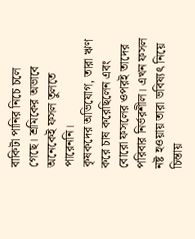বাকিটা পানির নিচে চলে গেছে। শ্রমিকের অভাবে অনেকেই ফসল তুলতে পারেননি।
কৃষকদের অভিযোগ, তারা ঋণ করে চাষ করেছিলেন এবং বোরো ফসলের ওপরই তাদের পরিবার নির্ভরশীল। এখন ফসল নষ্ট হওয়ায় তারা ভবিষ্যৎ নিয়ে চিন্তায়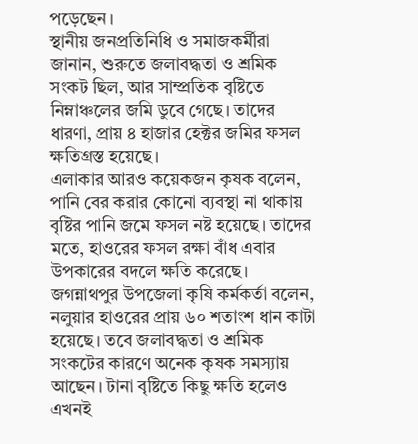পড়েছেন।
স্থানীয় জনপ্রতিনিধি ও সমাজকর্মীরা জানান, শুরুতে জলাবদ্ধতা ও শ্রমিক সংকট ছিল, আর সাম্প্রতিক বৃষ্টিতে নিম্নাঞ্চলের জমি ডুবে গেছে। তাদের ধারণা, প্রায় ৪ হাজার হেক্টর জমির ফসল ক্ষতিগ্রস্ত হয়েছে।
এলাকার আরও কয়েকজন কৃষক বলেন, পানি বের করার কোনো ব্যবস্থা না থাকায় বৃষ্টির পানি জমে ফসল নষ্ট হয়েছে। তাদের মতে, হাওরের ফসল রক্ষা বাঁধ এবার উপকারের বদলে ক্ষতি করেছে।
জগন্নাথপুর উপজেলা কৃষি কর্মকর্তা বলেন, নলুয়ার হাওরের প্রায় ৬০ শতাংশ ধান কাটা হয়েছে। তবে জলাবদ্ধতা ও শ্রমিক সংকটের কারণে অনেক কৃষক সমস্যায় আছেন। টানা বৃষ্টিতে কিছু ক্ষতি হলেও এখনই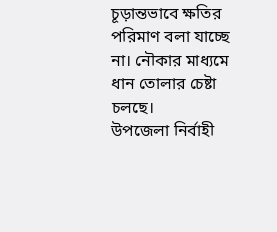চূড়ান্তভাবে ক্ষতির পরিমাণ বলা যাচ্ছে না। নৌকার মাধ্যমে ধান তোলার চেষ্টা চলছে।
উপজেলা নির্বাহী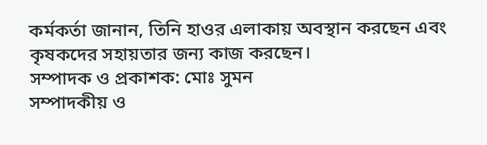কর্মকর্তা জানান, তিনি হাওর এলাকায় অবস্থান করছেন এবং কৃষকদের সহায়তার জন্য কাজ করছেন।
সম্পাদক ও প্রকাশক: মোঃ সুমন
সম্পাদকীয় ও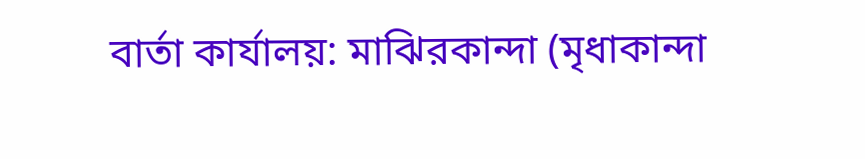বার্তা কার্যালয়: মাঝিরকান্দা (মৃধাকান্দা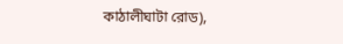কাঠালীঘাটা রোড),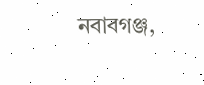নবাবগঞ্জ,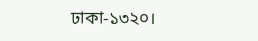ঢাকা-১৩২০।